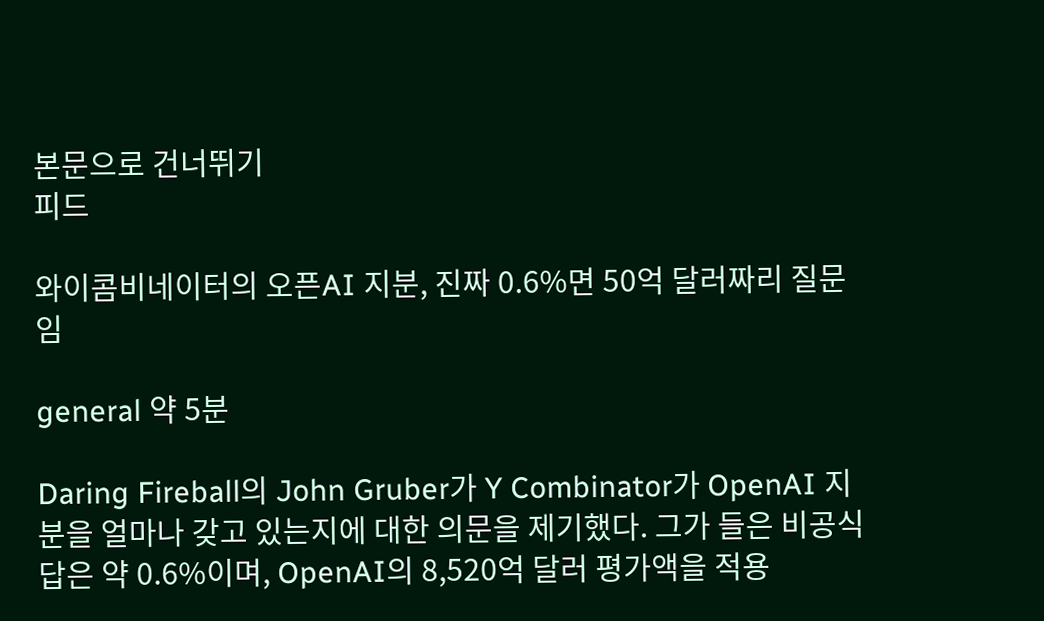본문으로 건너뛰기
피드

와이콤비네이터의 오픈AI 지분, 진짜 0.6%면 50억 달러짜리 질문임

general 약 5분

Daring Fireball의 John Gruber가 Y Combinator가 OpenAI 지분을 얼마나 갖고 있는지에 대한 의문을 제기했다. 그가 들은 비공식 답은 약 0.6%이며, OpenAI의 8,520억 달러 평가액을 적용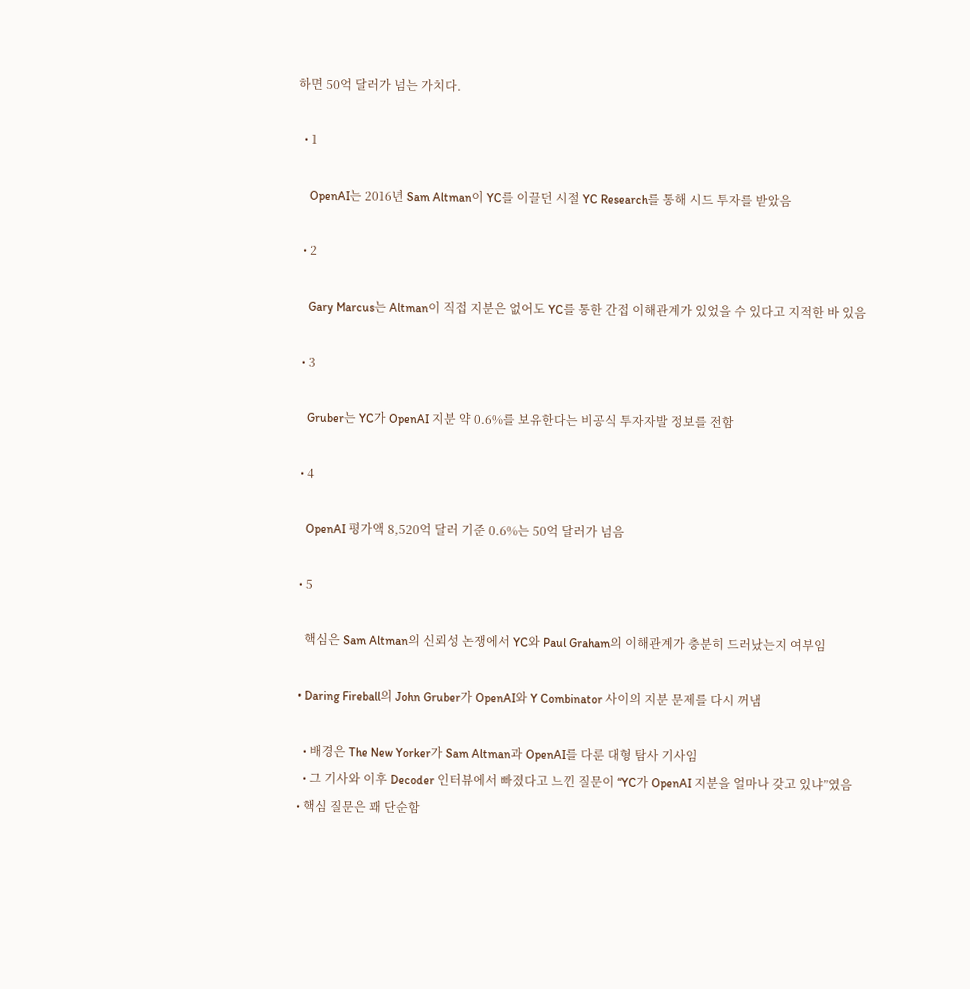하면 50억 달러가 넘는 가치다.

  • 1

    OpenAI는 2016년 Sam Altman이 YC를 이끌던 시절 YC Research를 통해 시드 투자를 받았음

  • 2

    Gary Marcus는 Altman이 직접 지분은 없어도 YC를 통한 간접 이해관계가 있었을 수 있다고 지적한 바 있음

  • 3

    Gruber는 YC가 OpenAI 지분 약 0.6%를 보유한다는 비공식 투자자발 정보를 전함

  • 4

    OpenAI 평가액 8,520억 달러 기준 0.6%는 50억 달러가 넘음

  • 5

    핵심은 Sam Altman의 신뢰성 논쟁에서 YC와 Paul Graham의 이해관계가 충분히 드러났는지 여부임

  • Daring Fireball의 John Gruber가 OpenAI와 Y Combinator 사이의 지분 문제를 다시 꺼냄

    • 배경은 The New Yorker가 Sam Altman과 OpenAI를 다룬 대형 탐사 기사임
    • 그 기사와 이후 Decoder 인터뷰에서 빠졌다고 느낀 질문이 “YC가 OpenAI 지분을 얼마나 갖고 있냐”였음
  • 핵심 질문은 꽤 단순함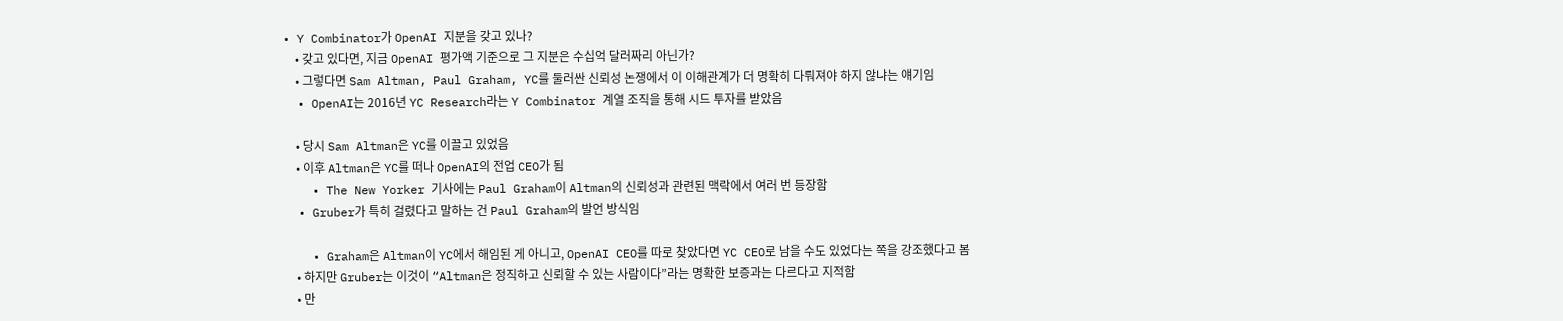• Y Combinator가 OpenAI 지분을 갖고 있나?
    • 갖고 있다면, 지금 OpenAI 평가액 기준으로 그 지분은 수십억 달러짜리 아닌가?
    • 그렇다면 Sam Altman, Paul Graham, YC를 둘러싼 신뢰성 논쟁에서 이 이해관계가 더 명확히 다뤄져야 하지 않냐는 얘기임
  • OpenAI는 2016년 YC Research라는 Y Combinator 계열 조직을 통해 시드 투자를 받았음

    • 당시 Sam Altman은 YC를 이끌고 있었음
    • 이후 Altman은 YC를 떠나 OpenAI의 전업 CEO가 됨
    • The New Yorker 기사에는 Paul Graham이 Altman의 신뢰성과 관련된 맥락에서 여러 번 등장함
  • Gruber가 특히 걸렸다고 말하는 건 Paul Graham의 발언 방식임

    • Graham은 Altman이 YC에서 해임된 게 아니고, OpenAI CEO를 따로 찾았다면 YC CEO로 남을 수도 있었다는 쪽을 강조했다고 봄
    • 하지만 Gruber는 이것이 “Altman은 정직하고 신뢰할 수 있는 사람이다”라는 명확한 보증과는 다르다고 지적함
    • 만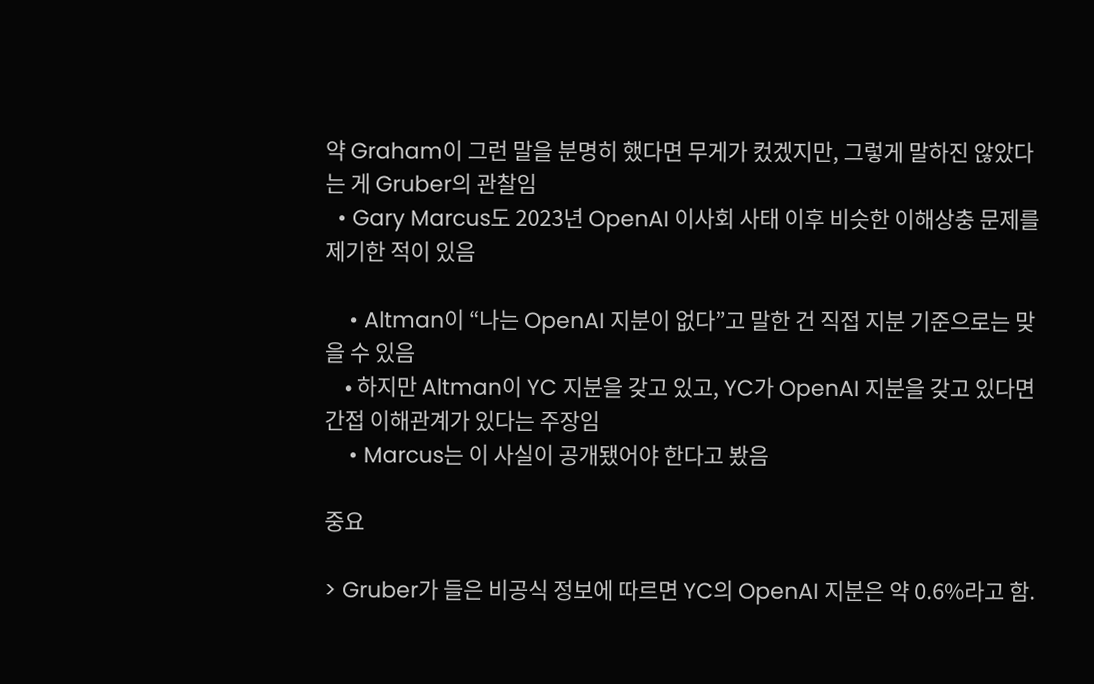약 Graham이 그런 말을 분명히 했다면 무게가 컸겠지만, 그렇게 말하진 않았다는 게 Gruber의 관찰임
  • Gary Marcus도 2023년 OpenAI 이사회 사태 이후 비슷한 이해상충 문제를 제기한 적이 있음

    • Altman이 “나는 OpenAI 지분이 없다”고 말한 건 직접 지분 기준으로는 맞을 수 있음
    • 하지만 Altman이 YC 지분을 갖고 있고, YC가 OpenAI 지분을 갖고 있다면 간접 이해관계가 있다는 주장임
    • Marcus는 이 사실이 공개됐어야 한다고 봤음

중요

> Gruber가 들은 비공식 정보에 따르면 YC의 OpenAI 지분은 약 0.6%라고 함.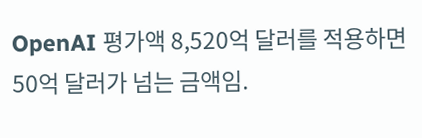OpenAI 평가액 8,520억 달러를 적용하면 50억 달러가 넘는 금액임.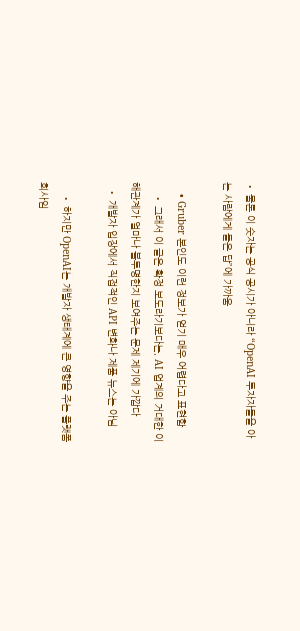• 물론 이 숫자는 공식 공시가 아니라 “OpenAI 투자자들을 아는 사람에게 들은 답”에 가까움

    • Gruber 본인도 이런 정보가 얻기 매우 어렵다고 표현함
    • 그래서 이 글은 확정 보도라기보다는, AI 업계의 거대한 이해관계가 얼마나 불투명한지 보여주는 문제 제기에 가깝다
  • 개발자 입장에서 직접적인 API 변화나 제품 뉴스는 아님

    • 하지만 OpenAI는 개발자 생태계에 큰 영향을 주는 플랫폼 회사임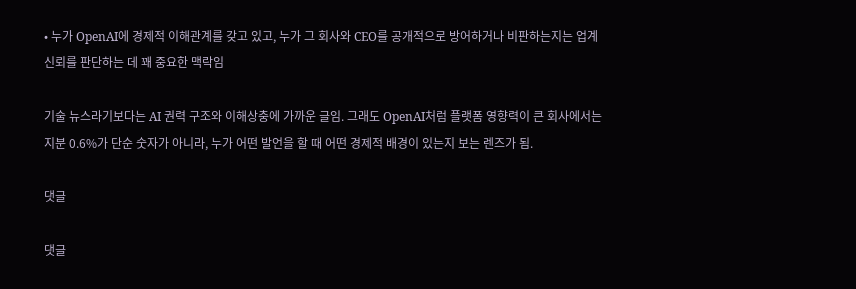• 누가 OpenAI에 경제적 이해관계를 갖고 있고, 누가 그 회사와 CEO를 공개적으로 방어하거나 비판하는지는 업계 신뢰를 판단하는 데 꽤 중요한 맥락임

기술 뉴스라기보다는 AI 권력 구조와 이해상충에 가까운 글임. 그래도 OpenAI처럼 플랫폼 영향력이 큰 회사에서는 지분 0.6%가 단순 숫자가 아니라, 누가 어떤 발언을 할 때 어떤 경제적 배경이 있는지 보는 렌즈가 됨.

댓글

댓글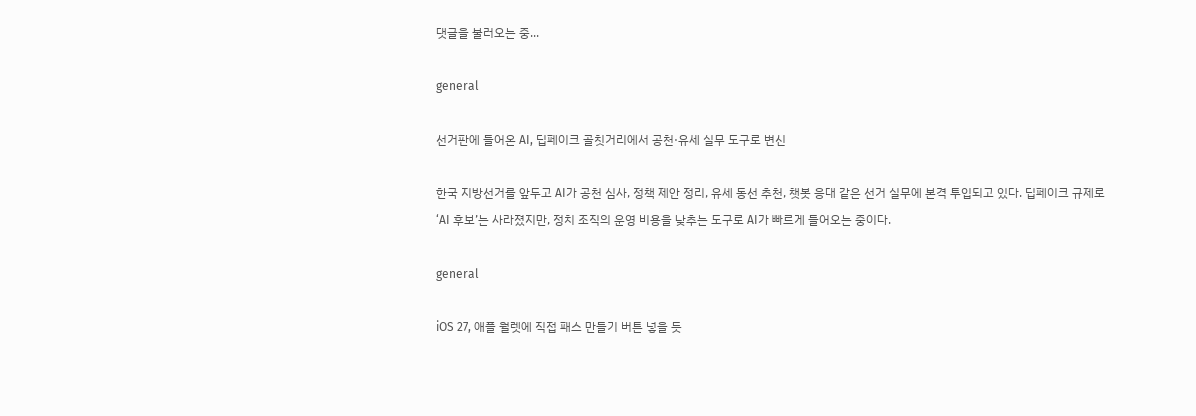댓글을 불러오는 중...

general

선거판에 들어온 AI, 딥페이크 골칫거리에서 공천·유세 실무 도구로 변신

한국 지방선거를 앞두고 AI가 공천 심사, 정책 제안 정리, 유세 동선 추천, 챗봇 응대 같은 선거 실무에 본격 투입되고 있다. 딥페이크 규제로 ‘AI 후보’는 사라졌지만, 정치 조직의 운영 비용을 낮추는 도구로 AI가 빠르게 들어오는 중이다.

general

iOS 27, 애플 월렛에 직접 패스 만들기 버튼 넣을 듯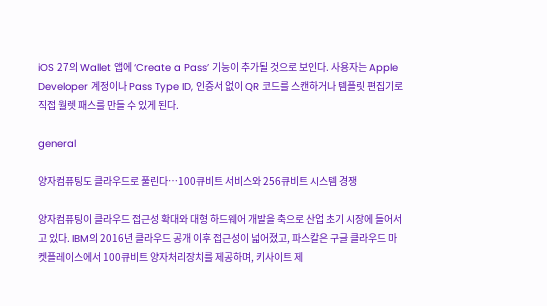iOS 27의 Wallet 앱에 ‘Create a Pass’ 기능이 추가될 것으로 보인다. 사용자는 Apple Developer 계정이나 Pass Type ID, 인증서 없이 QR 코드를 스캔하거나 템플릿 편집기로 직접 월렛 패스를 만들 수 있게 된다.

general

양자컴퓨팅도 클라우드로 풀린다…100큐비트 서비스와 256큐비트 시스템 경쟁

양자컴퓨팅이 클라우드 접근성 확대와 대형 하드웨어 개발을 축으로 산업 초기 시장에 들어서고 있다. IBM의 2016년 클라우드 공개 이후 접근성이 넓어졌고, 파스칼은 구글 클라우드 마켓플레이스에서 100큐비트 양자처리장치를 제공하며, 키사이트 제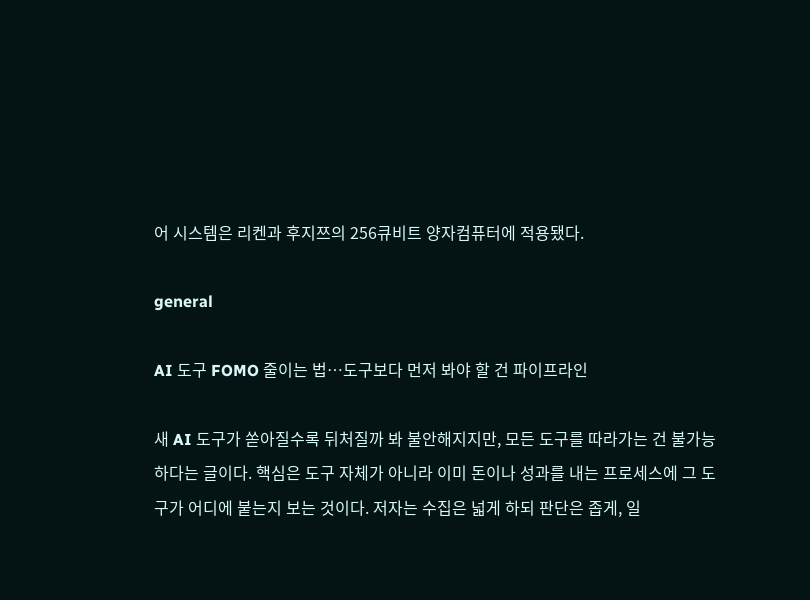어 시스템은 리켄과 후지쯔의 256큐비트 양자컴퓨터에 적용됐다.

general

AI 도구 FOMO 줄이는 법…도구보다 먼저 봐야 할 건 파이프라인

새 AI 도구가 쏟아질수록 뒤처질까 봐 불안해지지만, 모든 도구를 따라가는 건 불가능하다는 글이다. 핵심은 도구 자체가 아니라 이미 돈이나 성과를 내는 프로세스에 그 도구가 어디에 붙는지 보는 것이다. 저자는 수집은 넓게 하되 판단은 좁게, 일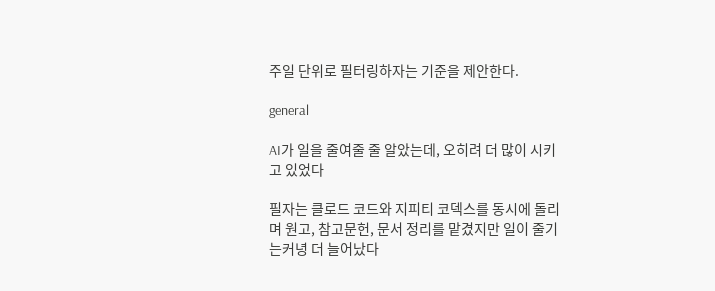주일 단위로 필터링하자는 기준을 제안한다.

general

AI가 일을 줄여줄 줄 알았는데, 오히려 더 많이 시키고 있었다

필자는 클로드 코드와 지피티 코덱스를 동시에 돌리며 원고, 참고문헌, 문서 정리를 맡겼지만 일이 줄기는커녕 더 늘어났다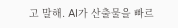고 말해. AI가 산출물을 빠르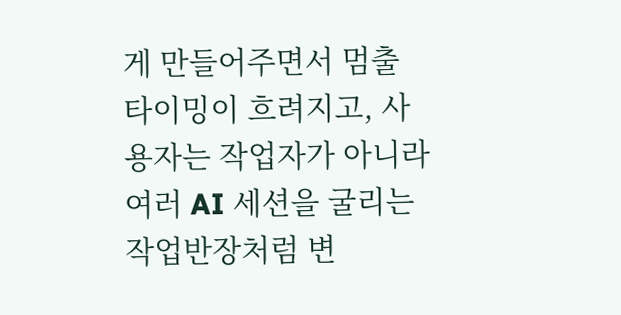게 만들어주면서 멈출 타이밍이 흐려지고, 사용자는 작업자가 아니라 여러 AI 세션을 굴리는 작업반장처럼 변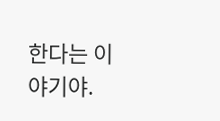한다는 이야기야.